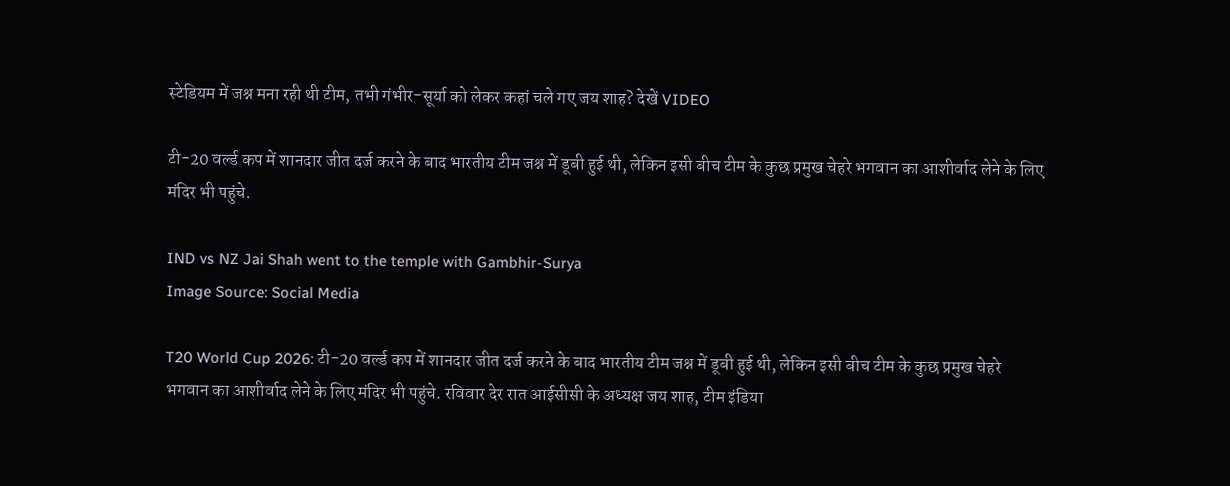स्टेडियम में जश्न मना रही थी टीम, तभी गंभीर-सूर्या को लेकर कहां चले गए जय शाह? देखें VIDEO

टी-20 वर्ल्ड कप में शानदार जीत दर्ज करने के बाद भारतीय टीम जश्न में डूबी हुई थी, लेकिन इसी बीच टीम के कुछ प्रमुख चेहरे भगवान का आशीर्वाद लेने के लिए मंदिर भी पहुंचे.

IND vs NZ Jai Shah went to the temple with Gambhir-Surya
Image Source: Social Media

T20 World Cup 2026: टी-20 वर्ल्ड कप में शानदार जीत दर्ज करने के बाद भारतीय टीम जश्न में डूबी हुई थी, लेकिन इसी बीच टीम के कुछ प्रमुख चेहरे भगवान का आशीर्वाद लेने के लिए मंदिर भी पहुंचे. रविवार देर रात आईसीसी के अध्यक्ष जय शाह, टीम इंडिया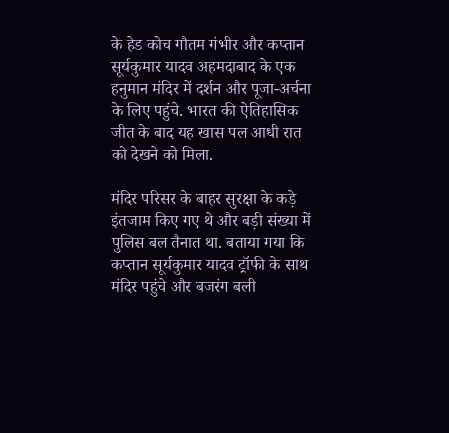के हेड कोच गौतम गंभीर और कप्तान सूर्यकुमार यादव अहमदाबाद के एक हनुमान मंदिर में दर्शन और पूजा-अर्चना के लिए पहुंचे. भारत की ऐतिहासिक जीत के बाद यह खास पल आधी रात को देखने को मिला.

मंदिर परिसर के बाहर सुरक्षा के कड़े इंतजाम किए गए थे और बड़ी संख्या में पुलिस बल तैनात था. बताया गया कि कप्तान सूर्यकुमार यादव ट्रॉफी के साथ मंदिर पहुंचे और बजरंग बली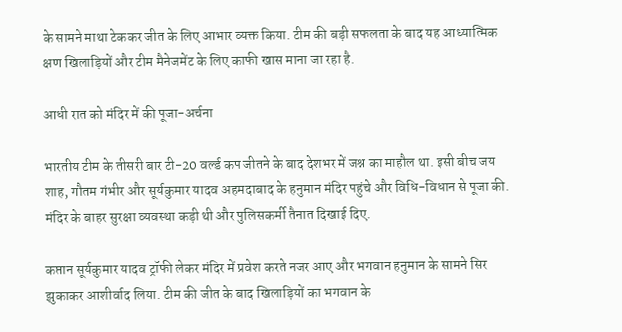के सामने माथा टेककर जीत के लिए आभार व्यक्त किया. टीम की बड़ी सफलता के बाद यह आध्यात्मिक क्षण खिलाड़ियों और टीम मैनेजमेंट के लिए काफी खास माना जा रहा है.

आधी रात को मंदिर में की पूजा-अर्चना

भारतीय टीम के तीसरी बार टी-20 वर्ल्ड कप जीतने के बाद देशभर में जश्न का माहौल था. इसी बीच जय शाह, गौतम गंभीर और सूर्यकुमार यादव अहमदाबाद के हनुमान मंदिर पहुंचे और विधि-विधान से पूजा की. मंदिर के बाहर सुरक्षा व्यवस्था कड़ी थी और पुलिसकर्मी तैनात दिखाई दिए.

कप्तान सूर्यकुमार यादव ट्रॉफी लेकर मंदिर में प्रवेश करते नजर आए और भगवान हनुमान के सामने सिर झुकाकर आशीर्वाद लिया. टीम की जीत के बाद खिलाड़ियों का भगवान के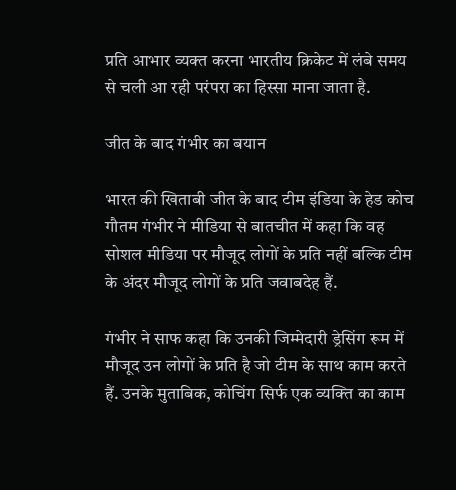प्रति आभार व्यक्त करना भारतीय क्रिकेट में लंबे समय से चली आ रही परंपरा का हिस्सा माना जाता है.

जीत के बाद गंभीर का बयान

भारत की खिताबी जीत के बाद टीम इंडिया के हेड कोच गौतम गंभीर ने मीडिया से बातचीत में कहा कि वह सोशल मीडिया पर मौजूद लोगों के प्रति नहीं बल्कि टीम के अंदर मौजूद लोगों के प्रति जवाबदेह हैं.

गंभीर ने साफ कहा कि उनकी जिम्मेदारी ड्रेसिंग रूम में मौजूद उन लोगों के प्रति है जो टीम के साथ काम करते हैं. उनके मुताबिक, कोचिंग सिर्फ एक व्यक्ति का काम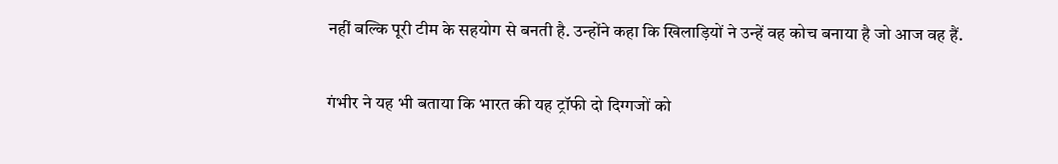नहीं बल्कि पूरी टीम के सहयोग से बनती है. उन्होंने कहा कि खिलाड़ियों ने उन्हें वह कोच बनाया है जो आज वह हैं.

गंभीर ने यह भी बताया कि भारत की यह ट्रॉफी दो दिग्गजों को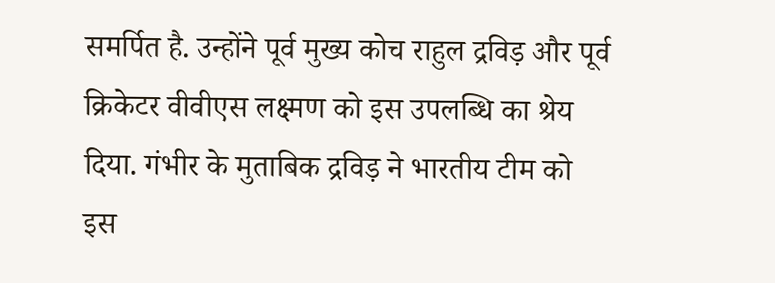समर्पित है. उन्होंने पूर्व मुख्य कोच राहुल द्रविड़ और पूर्व क्रिकेटर वीवीएस लक्ष्मण को इस उपलब्धि का श्रेय दिया. गंभीर के मुताबिक द्रविड़ ने भारतीय टीम को इस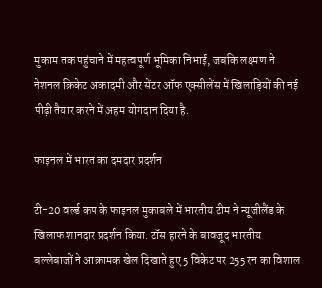मुकाम तक पहुंचाने में महत्वपूर्ण भूमिका निभाई, जबकि लक्ष्मण ने नेशनल क्रिकेट अकादमी और सेंटर ऑफ एक्सीलेंस में खिलाड़ियों की नई पीढ़ी तैयार करने में अहम योगदान दिया है.

फाइनल में भारत का दमदार प्रदर्शन

टी-20 वर्ल्ड कप के फाइनल मुकाबले में भारतीय टीम ने न्यूजीलैंड के खिलाफ शानदार प्रदर्शन किया. टॉस हारने के बावजूद भारतीय बल्लेबाजों ने आक्रामक खेल दिखाते हुए 5 विकेट पर 255 रन का विशाल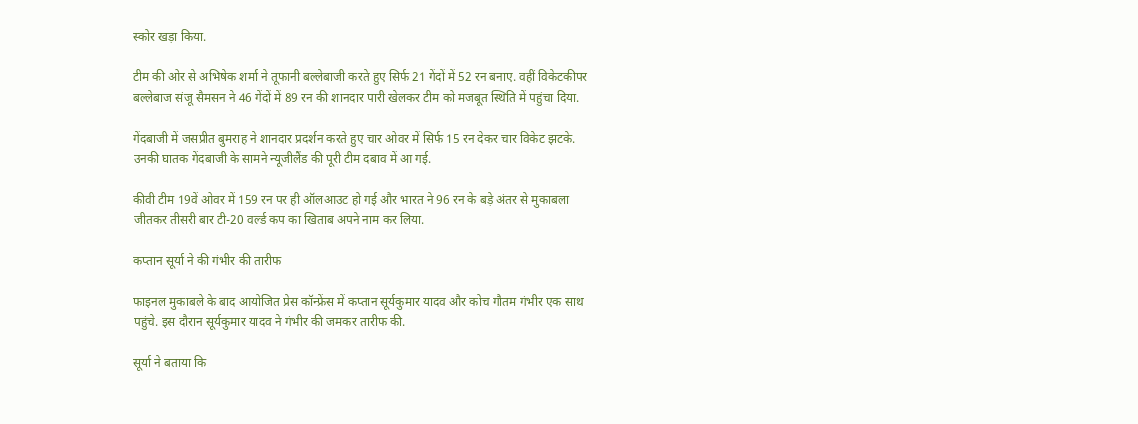स्कोर खड़ा किया.

टीम की ओर से अभिषेक शर्मा ने तूफानी बल्लेबाजी करते हुए सिर्फ 21 गेंदों में 52 रन बनाए. वहीं विकेटकीपर बल्लेबाज संजू सैमसन ने 46 गेंदों में 89 रन की शानदार पारी खेलकर टीम को मजबूत स्थिति में पहुंचा दिया.

गेंदबाजी में जसप्रीत बुमराह ने शानदार प्रदर्शन करते हुए चार ओवर में सिर्फ 15 रन देकर चार विकेट झटके. उनकी घातक गेंदबाजी के सामने न्यूजीलैंड की पूरी टीम दबाव में आ गई.

कीवी टीम 19वें ओवर में 159 रन पर ही ऑलआउट हो गई और भारत ने 96 रन के बड़े अंतर से मुकाबला जीतकर तीसरी बार टी-20 वर्ल्ड कप का खिताब अपने नाम कर लिया.

कप्तान सूर्या ने की गंभीर की तारीफ

फाइनल मुकाबले के बाद आयोजित प्रेस कॉन्फ्रेंस में कप्तान सूर्यकुमार यादव और कोच गौतम गंभीर एक साथ पहुंचे. इस दौरान सूर्यकुमार यादव ने गंभीर की जमकर तारीफ की.

सूर्या ने बताया कि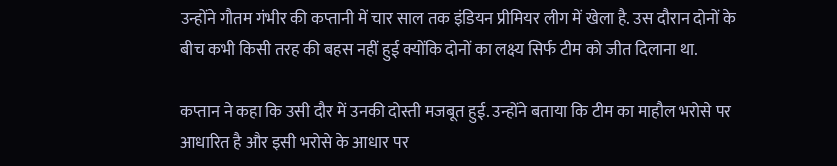उन्होंने गौतम गंभीर की कप्तानी में चार साल तक इंडियन प्रीमियर लीग में खेला है. उस दौरान दोनों के बीच कभी किसी तरह की बहस नहीं हुई क्योंकि दोनों का लक्ष्य सिर्फ टीम को जीत दिलाना था.

कप्तान ने कहा कि उसी दौर में उनकी दोस्ती मजबूत हुई. उन्होंने बताया कि टीम का माहौल भरोसे पर आधारित है और इसी भरोसे के आधार पर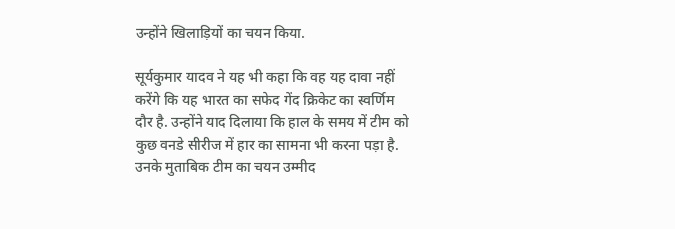उन्होंने खिलाड़ियों का चयन किया.

सूर्यकुमार यादव ने यह भी कहा कि वह यह दावा नहीं करेंगे कि यह भारत का सफेद गेंद क्रिकेट का स्वर्णिम दौर है. उन्होंने याद दिलाया कि हाल के समय में टीम को कुछ वनडे सीरीज में हार का सामना भी करना पड़ा है. उनके मुताबिक टीम का चयन उम्मीद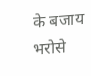के बजाय भरोसे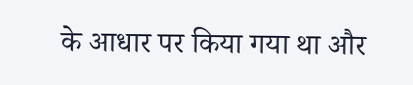के आधार पर किया गया था और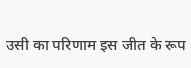उसी का परिणाम इस जीत के रूप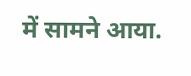में सामने आया.